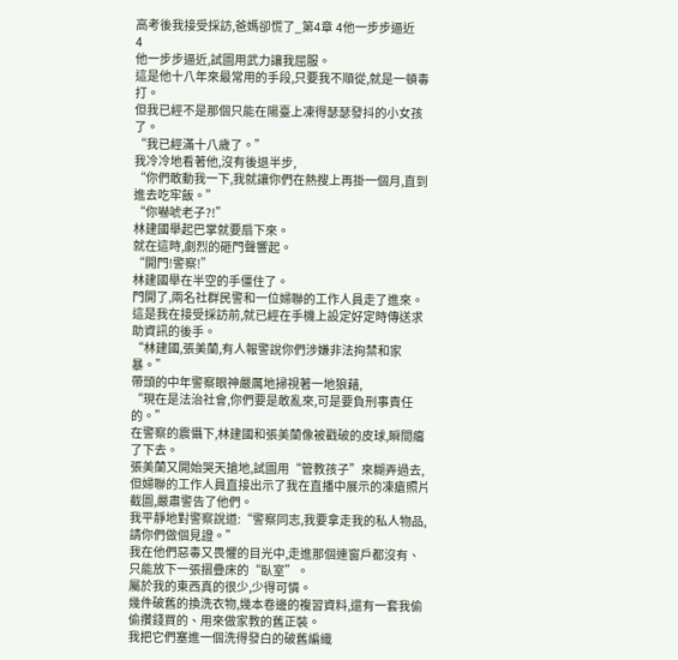高考後我接受採訪,爸媽卻慌了_第4章 4他一步步逼近
4
他一步步逼近,試圖用武力讓我屈服。
這是他十八年來最常用的手段,只要我不順從,就是一頓毒打。
但我已經不是那個只能在陽臺上凍得瑟瑟發抖的小女孩了。
“我已經滿十八歲了。”
我冷冷地看著他,沒有後退半步,
“你們敢動我一下,我就讓你們在熱搜上再掛一個月,直到進去吃牢飯。”
“你嚇唬老子?!”
林建國舉起巴掌就要扇下來。
就在這時,劇烈的砸門聲響起。
“開門!警察!”
林建國舉在半空的手僵住了。
門開了,兩名社群民警和一位婦聯的工作人員走了進來。
這是我在接受採訪前,就已經在手機上設定好定時傳送求助資訊的後手。
“林建國,張美蘭,有人報警說你們涉嫌非法拘禁和家暴。”
帶頭的中年警察眼神嚴厲地掃視著一地狼藉,
“現在是法治社會,你們要是敢亂來,可是要負刑事責任的。”
在警察的震懾下,林建國和張美蘭像被戳破的皮球,瞬間癟了下去。
張美蘭又開始哭天搶地,試圖用“管教孩子”來糊弄過去,但婦聯的工作人員直接出示了我在直播中展示的凍瘡照片截圖,嚴肅警告了他們。
我平靜地對警察說道:“警察同志,我要拿走我的私人物品,請你們做個見證。”
我在他們惡毒又畏懼的目光中,走進那個連窗戶都沒有、只能放下一張摺疊床的“臥室”。
屬於我的東西真的很少,少得可憐。
幾件破舊的換洗衣物,幾本卷邊的複習資料,還有一套我偷偷攢錢買的、用來做家教的舊正裝。
我把它們塞進一個洗得發白的破舊編織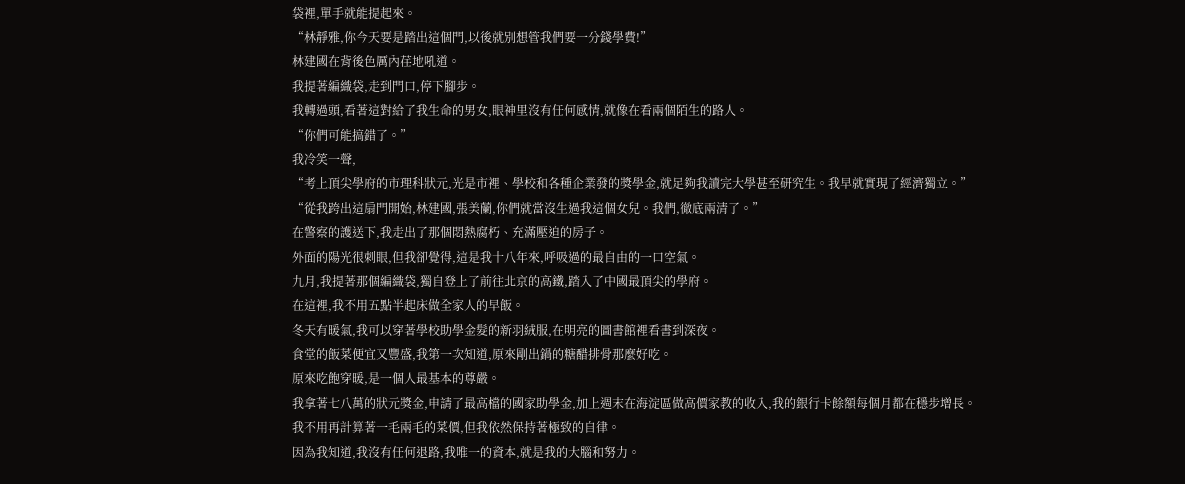袋裡,單手就能提起來。
“林靜雅,你今天要是踏出這個門,以後就別想管我們要一分錢學費!”
林建國在背後色厲內荏地吼道。
我提著編織袋,走到門口,停下腳步。
我轉過頭,看著這對給了我生命的男女,眼神里沒有任何感情,就像在看兩個陌生的路人。
“你們可能搞錯了。”
我冷笑一聲,
“考上頂尖學府的市理科狀元,光是市裡、學校和各種企業發的獎學金,就足夠我讀完大學甚至研究生。我早就實現了經濟獨立。”
“從我跨出這扇門開始,林建國,張美蘭,你們就當沒生過我這個女兒。我們,徹底兩清了。”
在警察的護送下,我走出了那個悶熱腐朽、充滿壓迫的房子。
外面的陽光很刺眼,但我卻覺得,這是我十八年來,呼吸過的最自由的一口空氣。
九月,我提著那個編織袋,獨自登上了前往北京的高鐵,踏入了中國最頂尖的學府。
在這裡,我不用五點半起床做全家人的早飯。
冬天有暖氣,我可以穿著學校助學金髮的新羽絨服,在明亮的圖書館裡看書到深夜。
食堂的飯菜便宜又豐盛,我第一次知道,原來剛出鍋的糖醋排骨那麼好吃。
原來吃飽穿暖,是一個人最基本的尊嚴。
我拿著七八萬的狀元獎金,申請了最高檔的國家助學金,加上週末在海淀區做高價家教的收入,我的銀行卡餘額每個月都在穩步增長。
我不用再計算著一毛兩毛的菜價,但我依然保持著極致的自律。
因為我知道,我沒有任何退路,我唯一的資本,就是我的大腦和努力。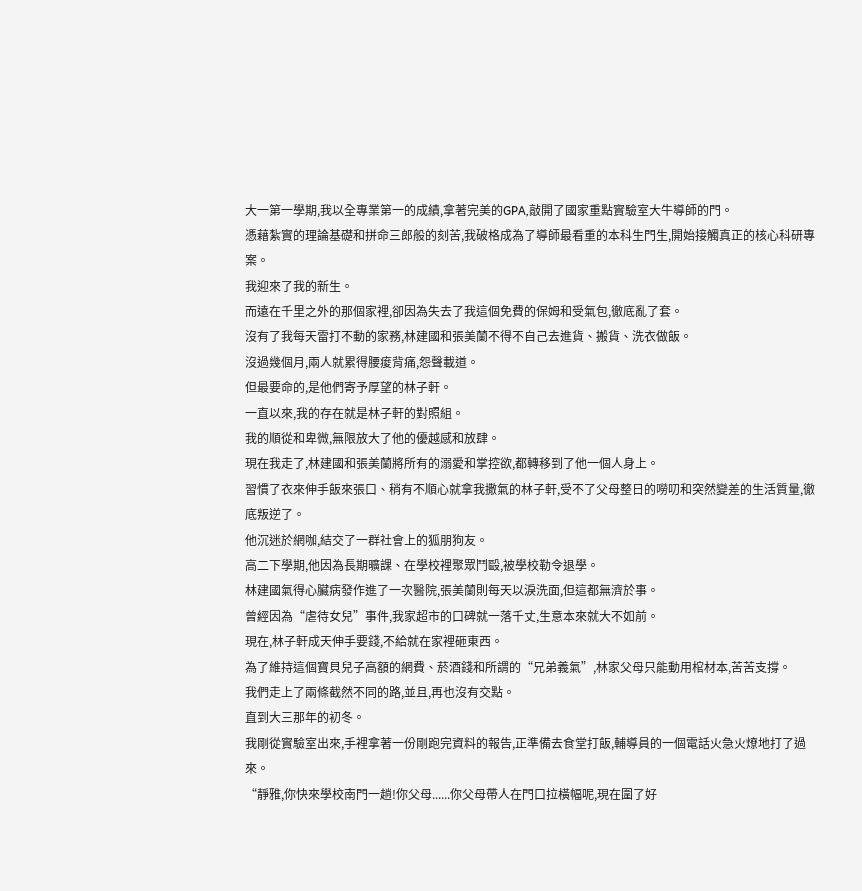大一第一學期,我以全專業第一的成績,拿著完美的GPA,敲開了國家重點實驗室大牛導師的門。
憑藉紮實的理論基礎和拼命三郎般的刻苦,我破格成為了導師最看重的本科生門生,開始接觸真正的核心科研專案。
我迎來了我的新生。
而遠在千里之外的那個家裡,卻因為失去了我這個免費的保姆和受氣包,徹底亂了套。
沒有了我每天雷打不動的家務,林建國和張美蘭不得不自己去進貨、搬貨、洗衣做飯。
沒過幾個月,兩人就累得腰痠背痛,怨聲載道。
但最要命的,是他們寄予厚望的林子軒。
一直以來,我的存在就是林子軒的對照組。
我的順從和卑微,無限放大了他的優越感和放肆。
現在我走了,林建國和張美蘭將所有的溺愛和掌控欲,都轉移到了他一個人身上。
習慣了衣來伸手飯來張口、稍有不順心就拿我撒氣的林子軒,受不了父母整日的嘮叨和突然變差的生活質量,徹底叛逆了。
他沉迷於網咖,結交了一群社會上的狐朋狗友。
高二下學期,他因為長期曠課、在學校裡聚眾鬥毆,被學校勒令退學。
林建國氣得心臟病發作進了一次醫院,張美蘭則每天以淚洗面,但這都無濟於事。
曾經因為“虐待女兒”事件,我家超市的口碑就一落千丈,生意本來就大不如前。
現在,林子軒成天伸手要錢,不給就在家裡砸東西。
為了維持這個寶貝兒子高額的網費、菸酒錢和所謂的“兄弟義氣”,林家父母只能動用棺材本,苦苦支撐。
我們走上了兩條截然不同的路,並且,再也沒有交點。
直到大三那年的初冬。
我剛從實驗室出來,手裡拿著一份剛跑完資料的報告,正準備去食堂打飯,輔導員的一個電話火急火燎地打了過來。
“靜雅,你快來學校南門一趟!你父母......你父母帶人在門口拉橫幅呢,現在圍了好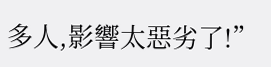多人,影響太惡劣了!”